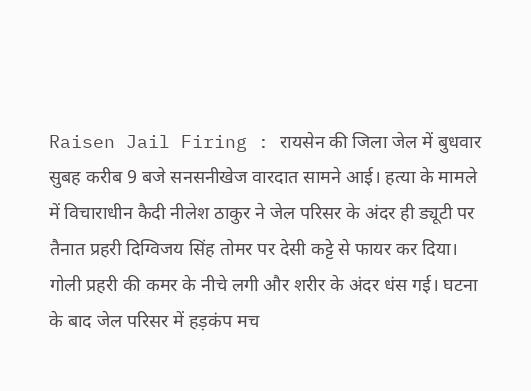Raisen Jail Firing : रायसेन की जिला जेल में बुधवार सुबह करीब 9 बजे सनसनीखेज वारदात सामने आई। हत्या के मामले में विचाराधीन कैदी नीलेश ठाकुर ने जेल परिसर के अंदर ही ड्यूटी पर तैनात प्रहरी दिग्विजय सिंह तोमर पर देसी कट्टे से फायर कर दिया। गोली प्रहरी की कमर के नीचे लगी और शरीर के अंदर धंस गई। घटना के बाद जेल परिसर में हड़कंप मच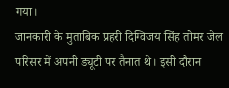गया।
जानकारी के मुताबिक प्रहरी दिग्विजय सिंह तोमर जेल परिसर में अपनी ड्यूटी पर तैनात थे। इसी दौरान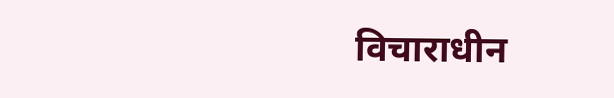विचाराधीन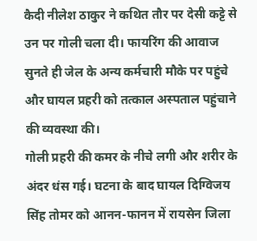कैदी नीलेश ठाकुर ने कथित तौर पर देसी कट्टे से उन पर गोली चला दी। फायरिंग की आवाज सुनते ही जेल के अन्य कर्मचारी मौके पर पहुंचे और घायल प्रहरी को तत्काल अस्पताल पहुंचाने की व्यवस्था की।
गोली प्रहरी की कमर के नीचे लगी और शरीर के अंदर धंस गई। घटना के बाद घायल दिग्विजय सिंह तोमर को आनन-फानन में रायसेन जिला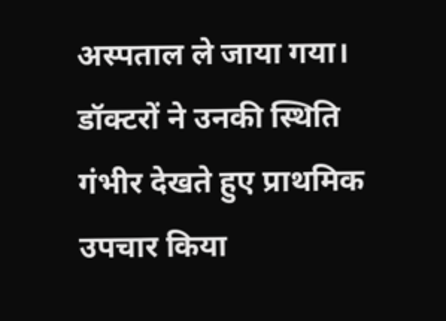अस्पताल ले जाया गया। डॉक्टरों ने उनकी स्थिति गंभीर देखते हुए प्राथमिक उपचार किया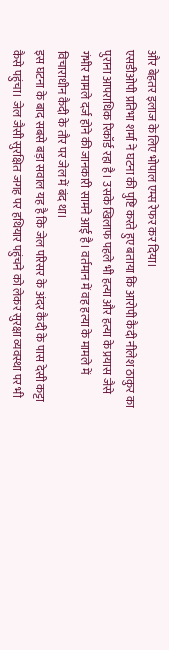और बेहतर इलाज के लिए भोपाल एम्स रेफर कर दिया।
एसडीओपी प्रतिभा शर्मा ने घटना की पुष्टि करते हुए बताया कि आरोपी कैदी नीलेश ठाकुर का पुराना आपराधिक रिकॉर्ड रहा है। उसके खिलाफ पहले भी हत्या और हत्या के प्रयास जैसे गंभीर मामले दर्ज होने की जानकारी सामने आई है। वर्तमान में वह हत्या के मामले में विचाराधीन कैदी के तौर पर जेल में बंद था।
इस घटना के बाद सबसे बड़ा सवाल यह है कि जेल परिसर के अंदर कैदी के पास देसी कट्टा कैसे पहुंचा। जेल जैसी सुरक्षित जगह पर हथियार पहुंचने को लेकर सुरक्षा व्यवस्था पर भी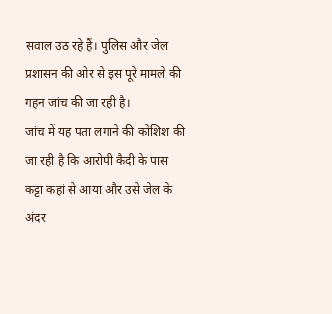सवाल उठ रहे हैं। पुलिस और जेल प्रशासन की ओर से इस पूरे मामले की गहन जांच की जा रही है।
जांच में यह पता लगाने की कोशिश की जा रही है कि आरोपी कैदी के पास कट्टा कहां से आया और उसे जेल के अंदर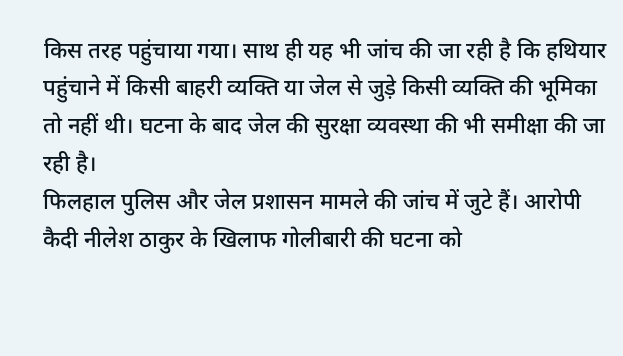किस तरह पहुंचाया गया। साथ ही यह भी जांच की जा रही है कि हथियार पहुंचाने में किसी बाहरी व्यक्ति या जेल से जुड़े किसी व्यक्ति की भूमिका तो नहीं थी। घटना के बाद जेल की सुरक्षा व्यवस्था की भी समीक्षा की जा रही है।
फिलहाल पुलिस और जेल प्रशासन मामले की जांच में जुटे हैं। आरोपी कैदी नीलेश ठाकुर के खिलाफ गोलीबारी की घटना को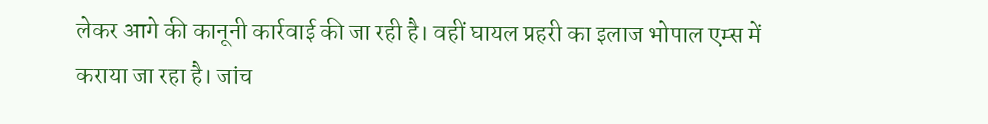लेकर आगे की कानूनी कार्रवाई की जा रही है। वहीं घायल प्रहरी का इलाज भोपाल एम्स में कराया जा रहा है। जांच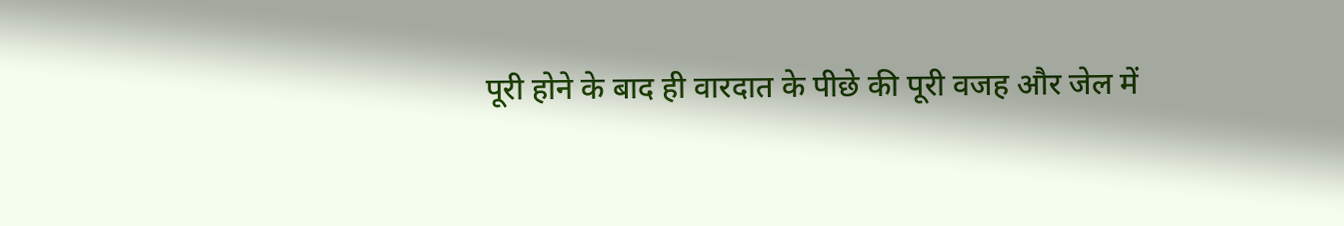पूरी होने के बाद ही वारदात के पीछे की पूरी वजह और जेल में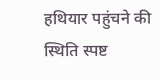हथियार पहुंचने की स्थिति स्पष्ट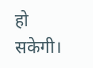हो सकेगी।